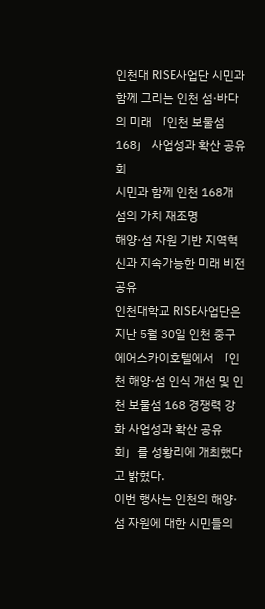인천대 RISE사업단 시민과 함께 그리는 인천 섬·바다의 미래 「인천 보물섬 168」 사업성과 확산 공유회
시민과 함께 인천 168개 섬의 가치 재조명
해양·섬 자원 기반 지역혁신과 지속가능한 미래 비전 공유
인천대학교 RISE사업단은 지난 5월 30일 인천 중구 에어스카이호텔에서 「인천 해양·섬 인식 개선 및 인천 보물섬 168 경쟁력 강화 사업성과 확산 공유회」를 성황리에 개최했다고 밝혔다.
이번 행사는 인천의 해양·섬 자원에 대한 시민들의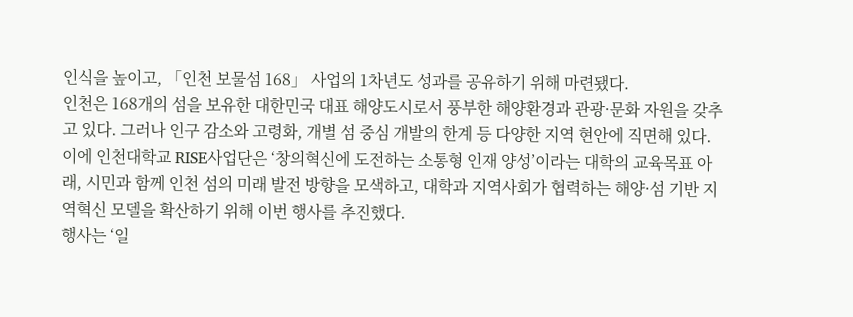인식을 높이고, 「인천 보물섬 168」 사업의 1차년도 성과를 공유하기 위해 마련됐다.
인천은 168개의 섬을 보유한 대한민국 대표 해양도시로서 풍부한 해양환경과 관광·문화 자원을 갖추고 있다. 그러나 인구 감소와 고령화, 개별 섬 중심 개발의 한계 등 다양한 지역 현안에 직면해 있다. 이에 인천대학교 RISE사업단은 ‘창의혁신에 도전하는 소통형 인재 양성’이라는 대학의 교육목표 아래, 시민과 함께 인천 섬의 미래 발전 방향을 모색하고, 대학과 지역사회가 협력하는 해양·섬 기반 지역혁신 모델을 확산하기 위해 이번 행사를 추진했다.
행사는 ‘일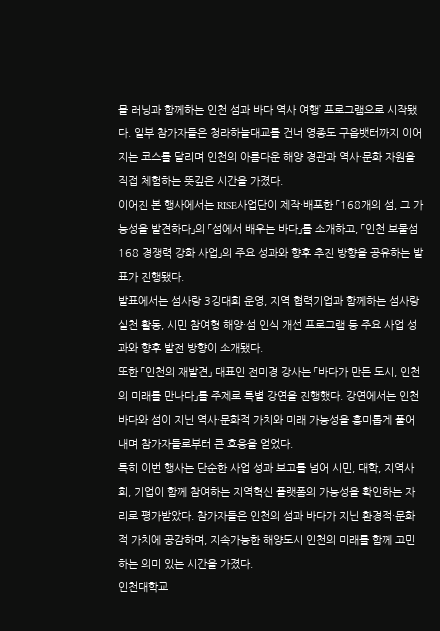몰 러닝과 함께하는 인천 섬과 바다 역사 여행’ 프로그램으로 시작됐다. 일부 참가자들은 청라하늘대교를 건너 영종도 구읍뱃터까지 이어지는 코스를 달리며 인천의 아름다운 해양 경관과 역사·문화 자원을 직접 체험하는 뜻깊은 시간을 가졌다.
이어진 본 행사에서는 RISE사업단이 제작·배포한 「168개의 섬, 그 가능성을 발견하다」의 「섬에서 배우는 바다」를 소개하고, 「인천 보물섬 168 경쟁력 강화 사업」의 주요 성과와 향후 추진 방향을 공유하는 발표가 진행됐다.
발표에서는 섬사랑 3깅대회 운영, 지역 협력기업과 함께하는 섬사랑 실천 활동, 시민 참여형 해양·섬 인식 개선 프로그램 등 주요 사업 성과와 향후 발전 방향이 소개됐다.
또한 「인천의 재발견」 대표인 전미경 강사는 「바다가 만든 도시, 인천의 미래를 만나다」를 주제로 특별 강연을 진행했다. 강연에서는 인천 바다와 섬이 지닌 역사·문화적 가치와 미래 가능성을 흥미롭게 풀어내며 참가자들로부터 큰 호응을 얻었다.
특히 이번 행사는 단순한 사업 성과 보고를 넘어 시민, 대학, 지역사회, 기업이 함께 참여하는 지역혁신 플랫폼의 가능성을 확인하는 자리로 평가받았다. 참가자들은 인천의 섬과 바다가 지닌 환경적·문화적 가치에 공감하며, 지속가능한 해양도시 인천의 미래를 함께 고민하는 의미 있는 시간을 가졌다.
인천대학교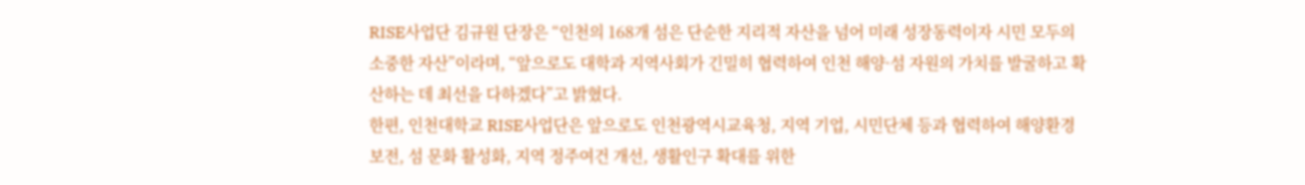RISE사업단 김규원 단장은 “인천의 168개 섬은 단순한 지리적 자산을 넘어 미래 성장동력이자 시민 모두의 소중한 자산”이라며, “앞으로도 대학과 지역사회가 긴밀히 협력하여 인천 해양·섬 자원의 가치를 발굴하고 확산하는 데 최선을 다하겠다”고 밝혔다.
한편, 인천대학교 RISE사업단은 앞으로도 인천광역시교육청, 지역 기업, 시민단체 등과 협력하여 해양환경 보전, 섬 문화 활성화, 지역 정주여건 개선, 생활인구 확대를 위한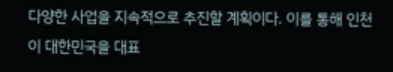다양한 사업을 지속적으로 추진할 계획이다. 이를 통해 인천이 대한민국을 대표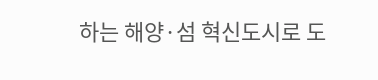하는 해양·섬 혁신도시로 도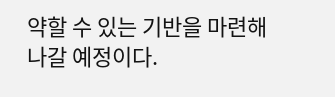약할 수 있는 기반을 마련해 나갈 예정이다.